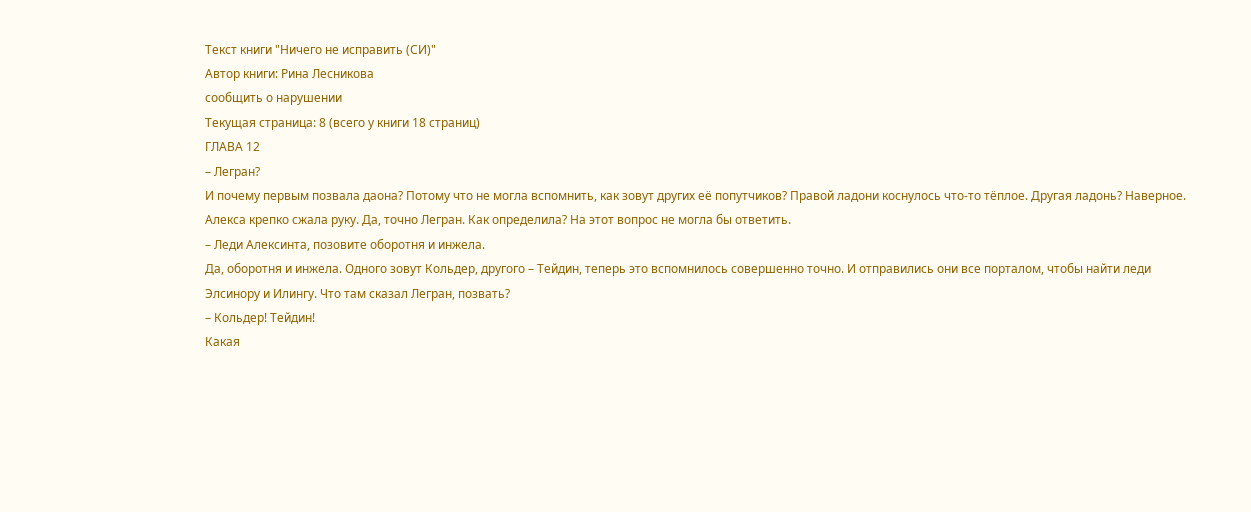Текст книги "Ничего не исправить (СИ)"
Автор книги: Рина Лесникова
сообщить о нарушении
Текущая страница: 8 (всего у книги 18 страниц)
ГЛАВА 12
– Легран?
И почему первым позвала даона? Потому что не могла вспомнить, как зовут других её попутчиков? Правой ладони коснулось что-то тёплое. Другая ладонь? Наверное. Алекса крепко сжала руку. Да, точно Легран. Как определила? На этот вопрос не могла бы ответить.
– Леди Алексинта, позовите оборотня и инжела.
Да, оборотня и инжела. Одного зовут Кольдер, другого – Тейдин, теперь это вспомнилось совершенно точно. И отправились они все порталом, чтобы найти леди Элсинору и Илингу. Что там сказал Легран, позвать?
– Кольдер! Тейдин!
Какая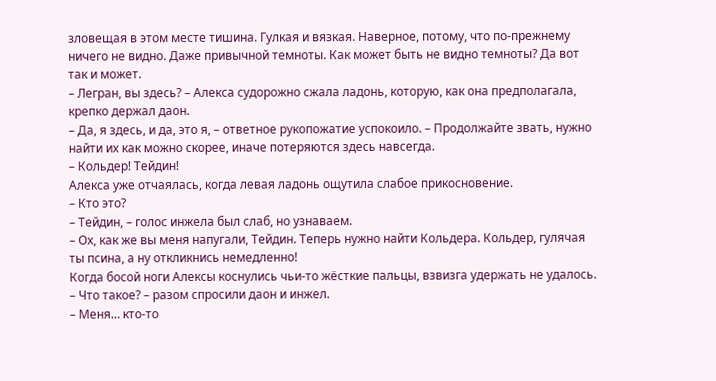зловещая в этом месте тишина. Гулкая и вязкая. Наверное, потому, что по-прежнему ничего не видно. Даже привычной темноты. Как может быть не видно темноты? Да вот так и может.
– Легран, вы здесь? – Алекса судорожно сжала ладонь, которую, как она предполагала, крепко держал даон.
– Да, я здесь, и да, это я, – ответное рукопожатие успокоило. – Продолжайте звать, нужно найти их как можно скорее, иначе потеряются здесь навсегда.
– Кольдер! Тейдин!
Алекса уже отчаялась, когда левая ладонь ощутила слабое прикосновение.
– Кто это?
– Тейдин, – голос инжела был слаб, но узнаваем.
– Ох, как же вы меня напугали, Тейдин. Теперь нужно найти Кольдера. Кольдер, гулячая ты псина, а ну откликнись немедленно!
Когда босой ноги Алексы коснулись чьи-то жёсткие пальцы, взвизга удержать не удалось.
– Что такое? – разом спросили даон и инжел.
– Меня… кто-то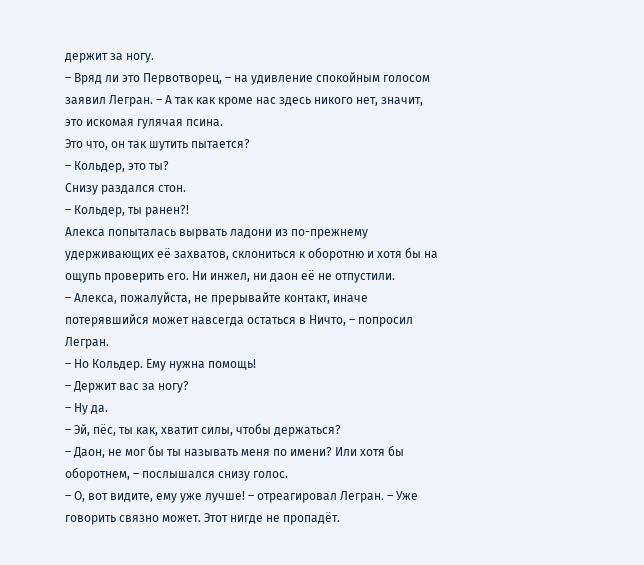держит за ногу.
– Вряд ли это Первотворец, – на удивление спокойным голосом заявил Легран. – А так как кроме нас здесь никого нет, значит, это искомая гулячая псина.
Это что, он так шутить пытается?
– Кольдер, это ты?
Снизу раздался стон.
– Кольдер, ты ранен?!
Алекса попыталась вырвать ладони из по-прежнему удерживающих её захватов, склониться к оборотню и хотя бы на ощупь проверить его. Ни инжел, ни даон её не отпустили.
– Алекса, пожалуйста, не прерывайте контакт, иначе потерявшийся может навсегда остаться в Ничто, – попросил Легран.
– Но Кольдер. Ему нужна помощь!
– Держит вас за ногу?
– Ну да.
– Эй, пёс, ты как, хватит силы, чтобы держаться?
– Даон, не мог бы ты называть меня по имени? Или хотя бы оборотнем, – послышался снизу голос.
– О, вот видите, ему уже лучше! – отреагировал Легран. – Уже говорить связно может. Этот нигде не пропадёт.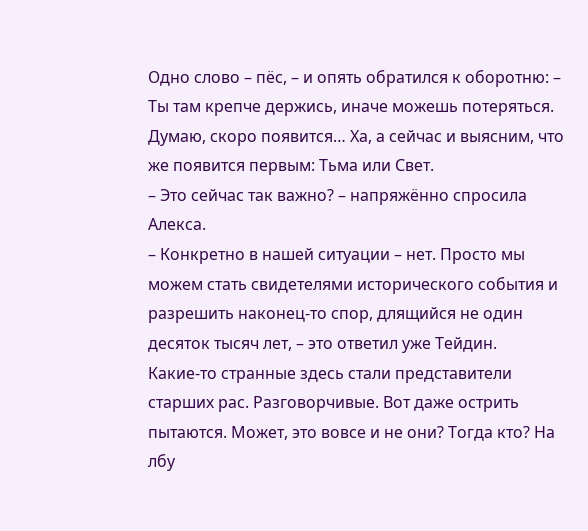Одно слово – пёс, – и опять обратился к оборотню: – Ты там крепче держись, иначе можешь потеряться. Думаю, скоро появится… Ха, а сейчас и выясним, что же появится первым: Тьма или Свет.
– Это сейчас так важно? – напряжённо спросила Алекса.
– Конкретно в нашей ситуации – нет. Просто мы можем стать свидетелями исторического события и разрешить наконец-то спор, длящийся не один десяток тысяч лет, – это ответил уже Тейдин.
Какие-то странные здесь стали представители старших рас. Разговорчивые. Вот даже острить пытаются. Может, это вовсе и не они? Тогда кто? На лбу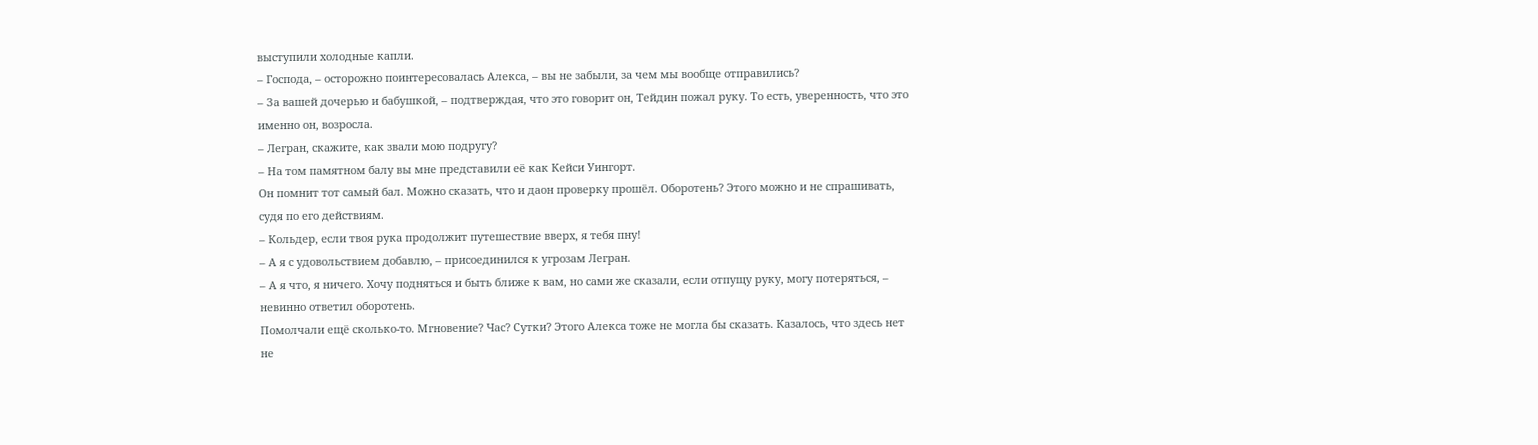выступили холодные капли.
– Господа, – осторожно поинтересовалась Алекса, – вы не забыли, за чем мы вообще отправились?
– За вашей дочерью и бабушкой, – подтверждая, что это говорит он, Тейдин пожал руку. То есть, уверенность, что это именно он, возросла.
– Легран, скажите, как звали мою подругу?
– На том памятном балу вы мне представили её как Кейси Уингорт.
Он помнит тот самый бал. Можно сказать, что и даон проверку прошёл. Оборотень? Этого можно и не спрашивать, судя по его действиям.
– Кольдер, если твоя рука продолжит путешествие вверх, я тебя пну!
– А я с удовольствием добавлю, – присоединился к угрозам Легран.
– А я что, я ничего. Хочу подняться и быть ближе к вам, но сами же сказали, если отпущу руку, могу потеряться, – невинно ответил оборотень.
Помолчали ещё сколько-то. Мгновение? Час? Сутки? Этого Алекса тоже не могла бы сказать. Казалось, что здесь нет не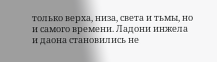только верха, низа, света и тьмы, но и самого времени. Ладони инжела и даона становились не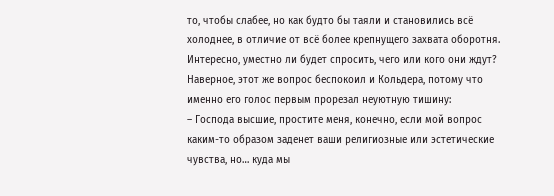то, чтобы слабее, но как будто бы таяли и становились всё холоднее, в отличие от всё более крепнущего захвата оборотня. Интересно, уместно ли будет спросить, чего или кого они ждут?
Наверное, этот же вопрос беспокоил и Кольдера, потому что именно его голос первым прорезал неуютную тишину:
– Господа высшие, простите меня, конечно, если мой вопрос каким-то образом заденет ваши религиозные или эстетические чувства, но… куда мы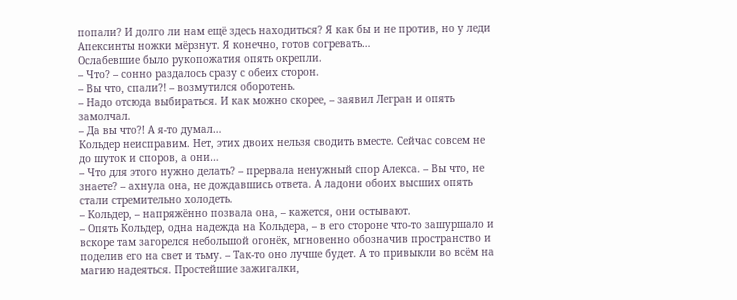попали? И долго ли нам ещё здесь находиться? Я как бы и не против, но у леди Апексинты ножки мёрзнут. Я конечно, готов согревать…
Ослабевшие было рукопожатия опять окрепли.
– Что? – сонно раздалось сразу с обеих сторон.
– Вы что, спали?! – возмутился оборотень.
– Надо отсюда выбираться. И как можно скорее, – заявил Легран и опять замолчал.
– Да вы что?! А я-то думал…
Кольдер неисправим. Нет, этих двоих нельзя сводить вместе. Сейчас совсем не до шуток и споров, а они…
– Что для этого нужно делать? – прервала ненужный спор Алекса. – Вы что, не знаете? – ахнула она, не дождавшись ответа. А ладони обоих высших опять стали стремительно холодеть.
– Кольдер, – напряжённо позвала она, – кажется, они остывают.
– Опять Кольдер, одна надежда на Кольдера, – в его стороне что-то зашуршало и вскоре там загорелся небольшой огонёк, мгновенно обозначив пространство и поделив его на свет и тьму. – Так-то оно лучше будет. А то привыкли во всём на магию надеяться. Простейшие зажигалки,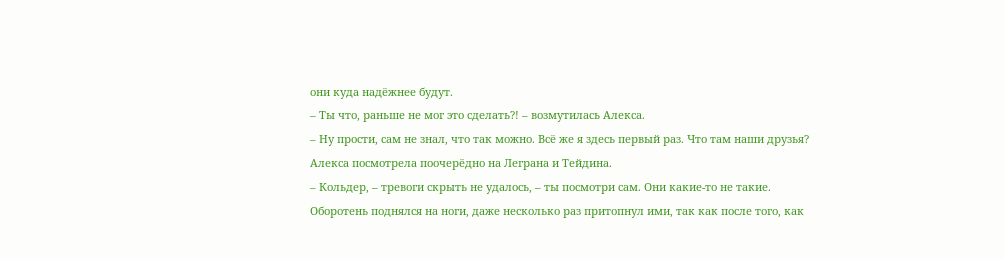они куда надёжнее будут.
– Ты что, раньше не мог это сделать?! – возмутилась Алекса.
– Ну прости, сам не знал, что так можно. Всё же я здесь первый раз. Что там наши друзья?
Алекса посмотрела поочерёдно на Леграна и Тейдина.
– Кольдер, – тревоги скрыть не удалось, – ты посмотри сам. Они какие-то не такие.
Оборотень поднялся на ноги, даже несколько раз притопнул ими, так как после того, как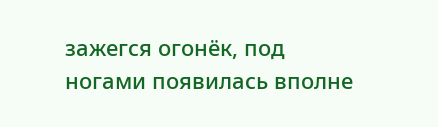зажегся огонёк, под ногами появилась вполне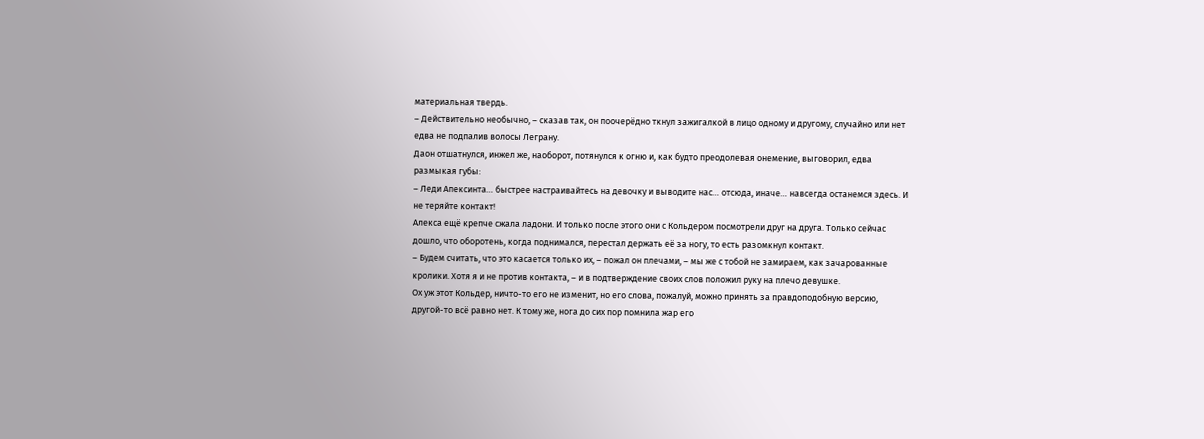материальная твердь.
– Действительно необычно, – сказав так, он поочерёдно ткнул зажигалкой в лицо одному и другому, случайно или нет едва не подпалив волосы Леграну.
Даон отшатнулся, инжел же, наоборот, потянулся к огню и, как будто преодолевая онемение, выговорил, едва размыкая губы:
– Леди Апексинта… быстрее настраивайтесь на девочку и выводите нас… отсюда, иначе… навсегда останемся здесь. И не теряйте контакт!
Алекса ещё крепче сжала ладони. И только после этого они с Кольдером посмотрели друг на друга. Только сейчас дошло, что оборотень, когда поднимался, перестал держать её за ногу, то есть разомкнул контакт.
– Будем считать, что это касается только их, – пожал он плечами, – мы же с тобой не замираем, как зачарованные кролики. Хотя я и не против контакта, – и в подтверждение своих слов положил руку на плечо девушке.
Ох уж этот Кольдер, ничто-то его не изменит, но его слова, пожалуй, можно принять за правдоподобную версию, другой-то всё равно нет. К тому же, нога до сих пор помнила жар его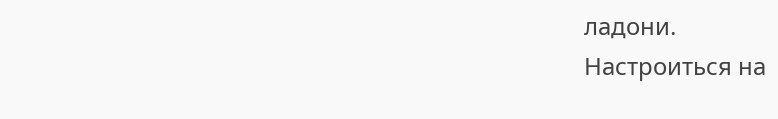ладони.
Настроиться на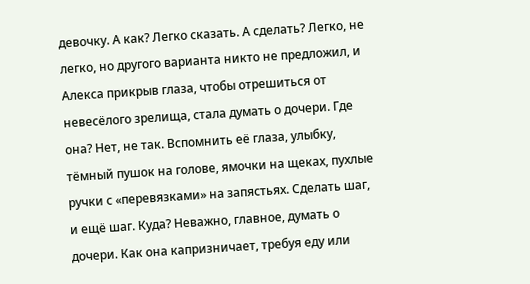девочку. А как? Легко сказать. А сделать? Легко, не легко, но другого варианта никто не предложил, и Алекса прикрыв глаза, чтобы отрешиться от невесёлого зрелища, стала думать о дочери. Где она? Нет, не так. Вспомнить её глаза, улыбку, тёмный пушок на голове, ямочки на щеках, пухлые ручки с «перевязками» на запястьях. Сделать шаг, и ещё шаг. Куда? Неважно, главное, думать о дочери. Как она капризничает, требуя еду или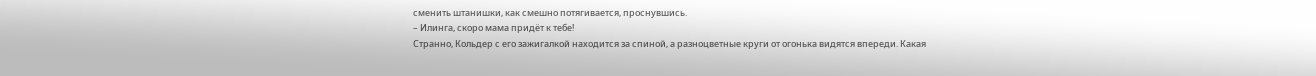сменить штанишки, как смешно потягивается, проснувшись.
– Илинга, скоро мама придёт к тебе!
Странно, Кольдер с его зажигалкой находится за спиной, а разноцветные круги от огонька видятся впереди. Какая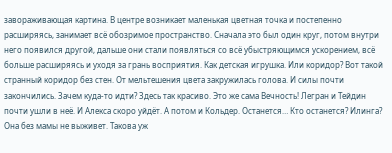завораживающая картина. В центре возникает маленькая цветная точка и постепенно расширяясь, занимает всё обозримое пространство. Сначала это был один круг, потом внутри него появился другой, дальше они стали появляться со всё убыстряющимся ускорением, всё больше расширяясь и уходя за грань восприятия. Как детская игрушка. Или коридор? Вот такой странный коридор без стен. От мельтешения цвета закружилась голова. И силы почти закончились. Зачем куда-то идти? Здесь так красиво. Это же сама Вечность! Легран и Тейдин почти ушли в неё. И Алекса скоро уйдёт. А потом и Кольдер. Останется… Кто останется? Илинга? Она без мамы не выживет. Такова уж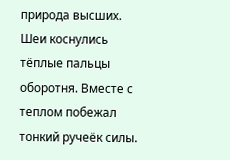природа высших.
Шеи коснулись тёплые пальцы оборотня. Вместе с теплом побежал тонкий ручеёк силы.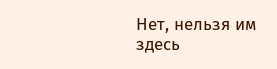Нет, нельзя им здесь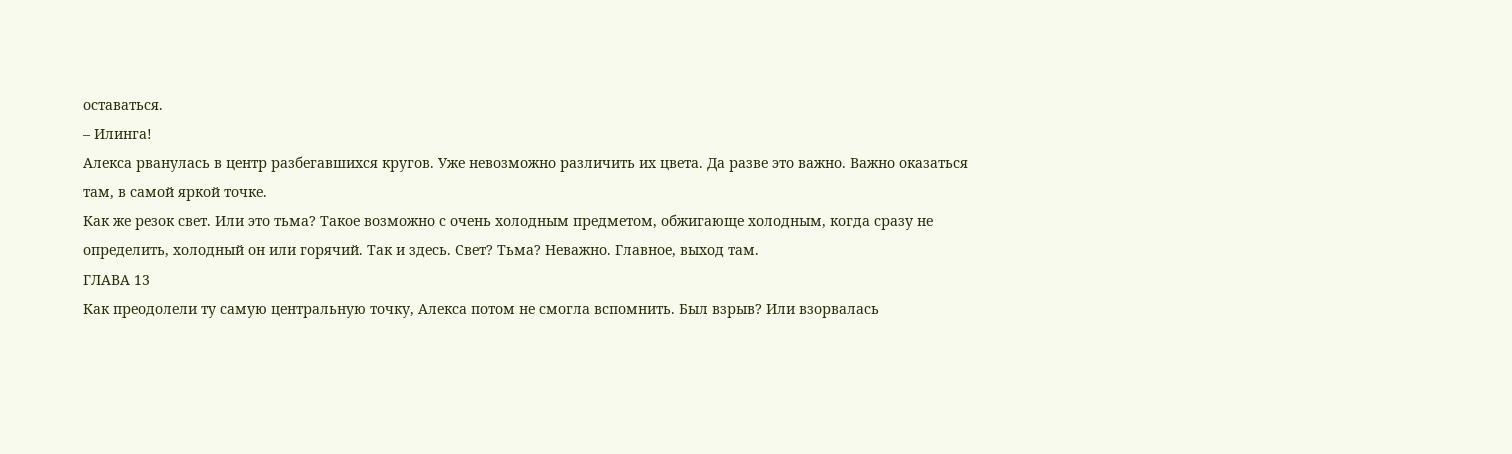оставаться.
– Илинга!
Алекса рванулась в центр разбегавшихся кругов. Уже невозможно различить их цвета. Да разве это важно. Важно оказаться там, в самой яркой точке.
Как же резок свет. Или это тьма? Такое возможно с очень холодным предметом, обжигающе холодным, когда сразу не определить, холодный он или горячий. Так и здесь. Свет? Тьма? Неважно. Главное, выход там.
ГЛАВА 13
Как преодолели ту самую центральную точку, Алекса потом не смогла вспомнить. Был взрыв? Или взорвалась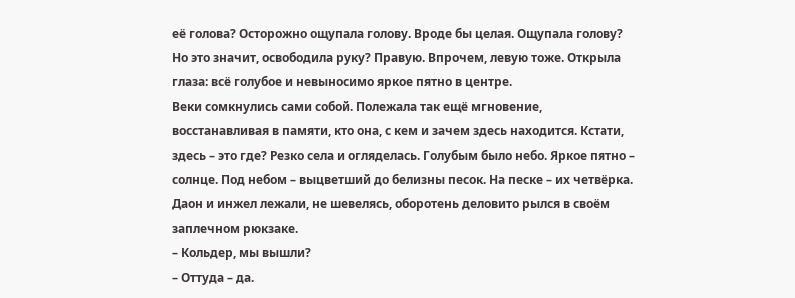её голова? Осторожно ощупала голову. Вроде бы целая. Ощупала голову? Но это значит, освободила руку? Правую. Впрочем, левую тоже. Открыла глаза: всё голубое и невыносимо яркое пятно в центре.
Веки сомкнулись сами собой. Полежала так ещё мгновение, восстанавливая в памяти, кто она, с кем и зачем здесь находится. Кстати, здесь – это где? Резко села и огляделась. Голубым было небо. Яркое пятно – солнце. Под небом – выцветший до белизны песок. На песке – их четвёрка. Даон и инжел лежали, не шевелясь, оборотень деловито рылся в своём заплечном рюкзаке.
– Кольдер, мы вышли?
– Оттуда – да.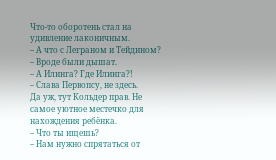Что-то оборотень стал на удивление лаконичным.
– А что с Леграном и Тейдином?
– Вроде были дышат.
– А Илинга? Где Илинга?!
– Слава Первопсу, не здесь.
Да уж, тут Кольдер прав. Не самое уютное местечко для нахождения ребёнка.
– Что ты ищешь?
– Нам нужно спрятаться от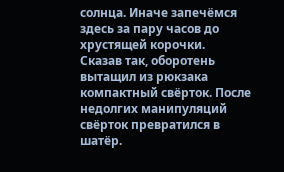солнца. Иначе запечёмся здесь за пару часов до хрустящей корочки.
Сказав так, оборотень вытащил из рюкзака компактный свёрток. После недолгих манипуляций свёрток превратился в шатёр.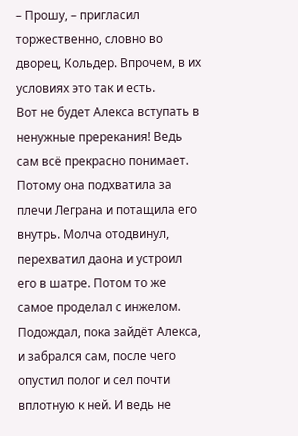– Прошу, – пригласил торжественно, словно во дворец, Кольдер. Впрочем, в их условиях это так и есть.
Вот не будет Алекса вступать в ненужные пререкания! Ведь сам всё прекрасно понимает. Потому она подхватила за плечи Леграна и потащила его внутрь. Молча отодвинул, перехватил даона и устроил его в шатре. Потом то же самое проделал с инжелом. Подождал, пока зайдёт Алекса, и забрался сам, после чего опустил полог и сел почти вплотную к ней. И ведь не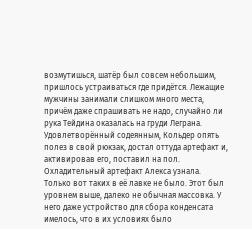возмутишься, шатёр был совсем небольшим, пришлось устраиваться где придётся. Лежащие мужчины занимали слишком много места, причём даже спрашивать не надо, случайно ли рука Тейдина оказалась на груди Леграна.
Удовлетворённый содеянным, Кольдер опять полез в свой рюкзак, достал оттуда артефакт и, активировав его, поставил на пол.
Охладительный артефакт Алекса узнала. Только вот таких в её лавке не было. Этот был уровнем выше, далеко не обычная массовка. У него даже устройство для сбора конденсата имелось, что в их условиях было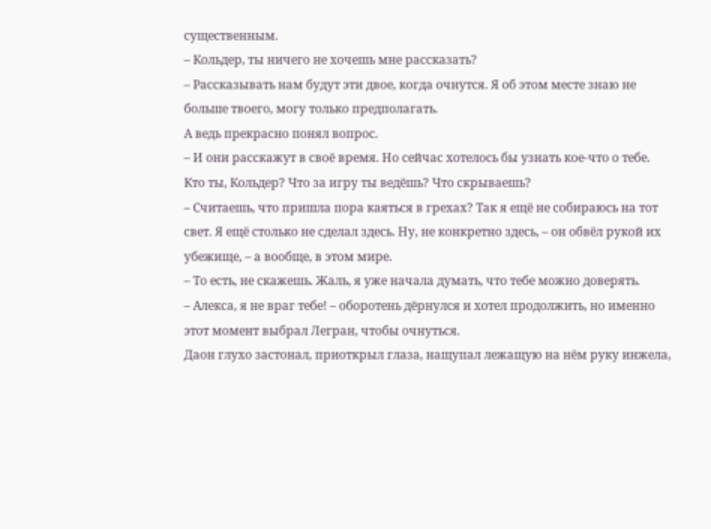существенным.
– Кольдер, ты ничего не хочешь мне рассказать?
– Рассказывать нам будут эти двое, когда очнутся. Я об этом месте знаю не больше твоего, могу только предполагать.
А ведь прекрасно понял вопрос.
– И они расскажут в своё время. Но сейчас хотелось бы узнать кое-что о тебе. Кто ты, Кольдер? Что за игру ты ведёшь? Что скрываешь?
– Считаешь, что пришла пора каяться в грехах? Так я ещё не собираюсь на тот свет. Я ещё столько не сделал здесь. Ну, не конкретно здесь, – он обвёл рукой их убежище, – а вообще, в этом мире.
– То есть, не скажешь. Жаль, я уже начала думать, что тебе можно доверять.
– Алекса, я не враг тебе! – оборотень дёрнулся и хотел продолжить, но именно этот момент выбрал Легран, чтобы очнуться.
Даон глухо застонал, приоткрыл глаза, нащупал лежащую на нём руку инжела,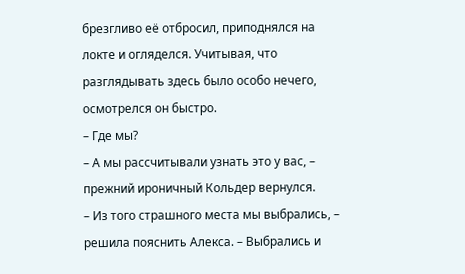брезгливо её отбросил, приподнялся на локте и огляделся. Учитывая, что разглядывать здесь было особо нечего, осмотрелся он быстро.
– Где мы?
– А мы рассчитывали узнать это у вас, – прежний ироничный Кольдер вернулся.
– Из того страшного места мы выбрались, – решила пояснить Алекса. – Выбрались и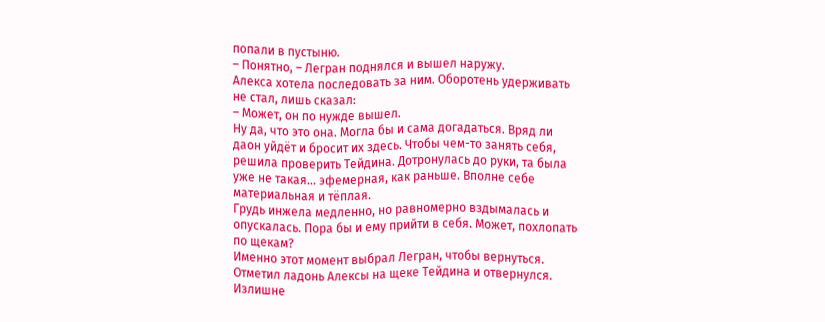попали в пустыню.
– Понятно, – Легран поднялся и вышел наружу.
Алекса хотела последовать за ним. Оборотень удерживать не стал, лишь сказал:
– Может, он по нужде вышел.
Ну да, что это она. Могла бы и сама догадаться. Вряд ли даон уйдёт и бросит их здесь. Чтобы чем-то занять себя, решила проверить Тейдина. Дотронулась до руки, та была уже не такая… эфемерная, как раньше. Вполне себе материальная и тёплая.
Грудь инжела медленно, но равномерно вздымалась и опускалась. Пора бы и ему прийти в себя. Может, похлопать по щекам?
Именно этот момент выбрал Легран, чтобы вернуться. Отметил ладонь Алексы на щеке Тейдина и отвернулся. Излишне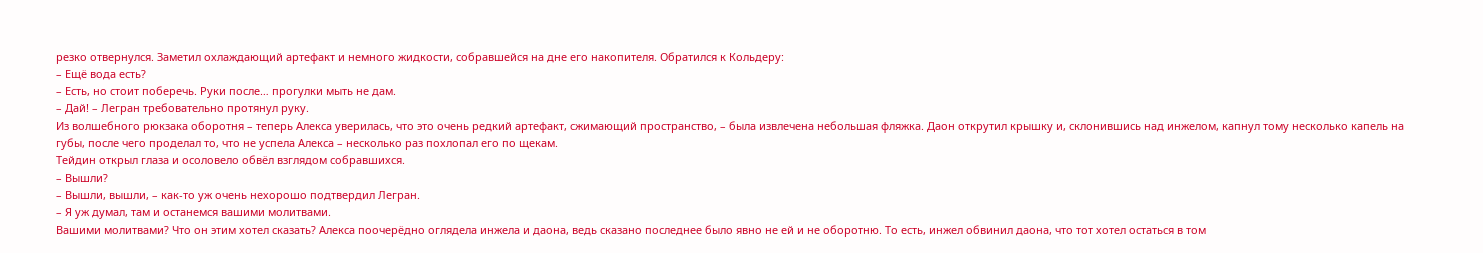резко отвернулся. Заметил охлаждающий артефакт и немного жидкости, собравшейся на дне его накопителя. Обратился к Кольдеру:
– Ещё вода есть?
– Есть, но стоит поберечь. Руки после… прогулки мыть не дам.
– Дай! – Легран требовательно протянул руку.
Из волшебного рюкзака оборотня – теперь Алекса уверилась, что это очень редкий артефакт, сжимающий пространство, – была извлечена небольшая фляжка. Даон открутил крышку и, склонившись над инжелом, капнул тому несколько капель на губы, после чего проделал то, что не успела Алекса – несколько раз похлопал его по щекам.
Тейдин открыл глаза и осоловело обвёл взглядом собравшихся.
– Вышли?
– Вышли, вышли, – как-то уж очень нехорошо подтвердил Легран.
– Я уж думал, там и останемся вашими молитвами.
Вашими молитвами? Что он этим хотел сказать? Алекса поочерёдно оглядела инжела и даона, ведь сказано последнее было явно не ей и не оборотню. То есть, инжел обвинил даона, что тот хотел остаться в том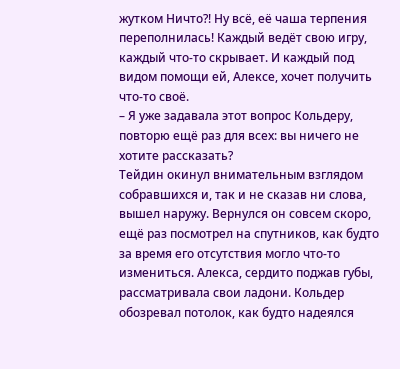жутком Ничто?! Ну всё, её чаша терпения переполнилась! Каждый ведёт свою игру, каждый что-то скрывает. И каждый под видом помощи ей, Алексе, хочет получить что-то своё.
– Я уже задавала этот вопрос Кольдеру, повторю ещё раз для всех: вы ничего не хотите рассказать?
Тейдин окинул внимательным взглядом собравшихся и, так и не сказав ни слова, вышел наружу. Вернулся он совсем скоро, ещё раз посмотрел на спутников, как будто за время его отсутствия могло что-то измениться. Алекса, сердито поджав губы, рассматривала свои ладони. Кольдер обозревал потолок, как будто надеялся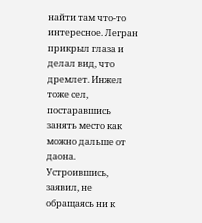найти там что-то интересное. Легран прикрыл глаза и делал вид, что дремлет. Инжел тоже сел, постаравшись занять место как можно дальше от даона. Устроившись, заявил, не обращаясь ни к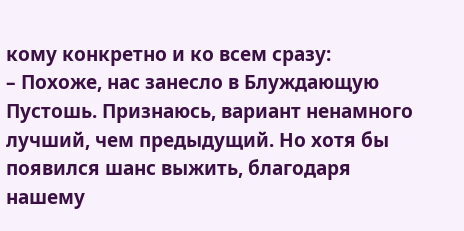кому конкретно и ко всем сразу:
– Похоже, нас занесло в Блуждающую Пустошь. Признаюсь, вариант ненамного лучший, чем предыдущий. Но хотя бы появился шанс выжить, благодаря нашему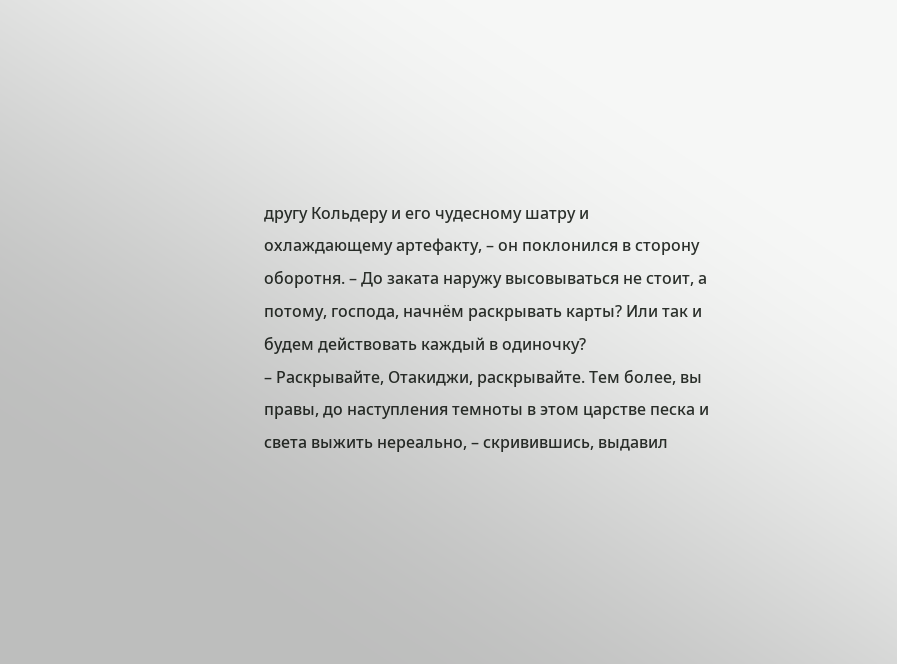другу Кольдеру и его чудесному шатру и охлаждающему артефакту, – он поклонился в сторону оборотня. – До заката наружу высовываться не стоит, а потому, господа, начнём раскрывать карты? Или так и будем действовать каждый в одиночку?
– Раскрывайте, Отакиджи, раскрывайте. Тем более, вы правы, до наступления темноты в этом царстве песка и света выжить нереально, – скривившись, выдавил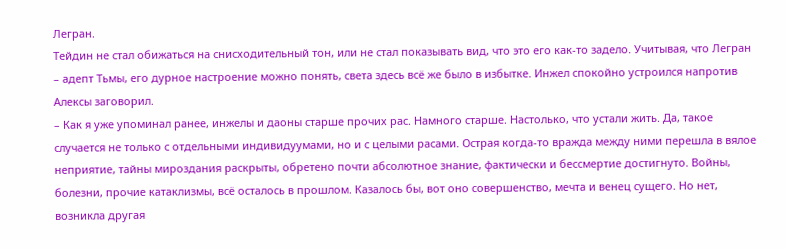Легран.
Тейдин не стал обижаться на снисходительный тон, или не стал показывать вид, что это его как-то задело. Учитывая, что Легран – адепт Тьмы, его дурное настроение можно понять, света здесь всё же было в избытке. Инжел спокойно устроился напротив Алексы заговорил.
– Как я уже упоминал ранее, инжелы и даоны старше прочих рас. Намного старше. Настолько, что устали жить. Да, такое случается не только с отдельными индивидуумами, но и с целыми расами. Острая когда-то вражда между ними перешла в вялое неприятие, тайны мироздания раскрыты, обретено почти абсолютное знание, фактически и бессмертие достигнуто. Войны, болезни, прочие катаклизмы, всё осталось в прошлом. Казалось бы, вот оно совершенство, мечта и венец сущего. Но нет, возникла другая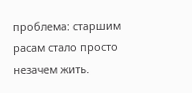проблема: старшим расам стало просто незачем жить.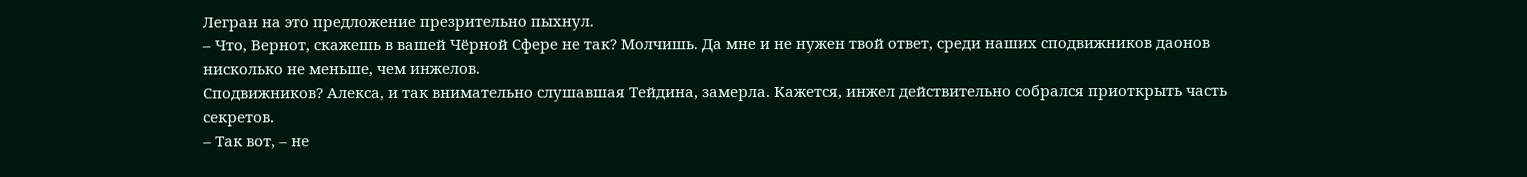Легран на это предложение презрительно пыхнул.
– Что, Вернот, скажешь в вашей Чёрной Сфере не так? Молчишь. Да мне и не нужен твой ответ, среди наших сподвижников даонов нисколько не меньше, чем инжелов.
Сподвижников? Алекса, и так внимательно слушавшая Тейдина, замерла. Кажется, инжел действительно собрался приоткрыть часть секретов.
– Так вот, – не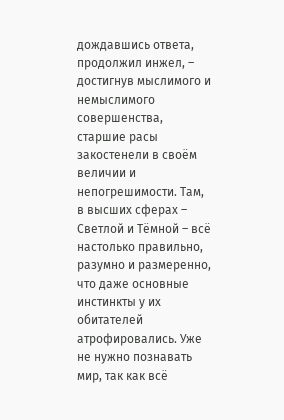дождавшись ответа, продолжил инжел, – достигнув мыслимого и немыслимого совершенства, старшие расы закостенели в своём величии и непогрешимости. Там, в высших сферах – Светлой и Тёмной – всё настолько правильно, разумно и размеренно, что даже основные инстинкты у их обитателей атрофировались. Уже не нужно познавать мир, так как всё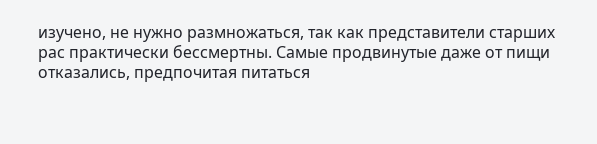изучено, не нужно размножаться, так как представители старших рас практически бессмертны. Самые продвинутые даже от пищи отказались, предпочитая питаться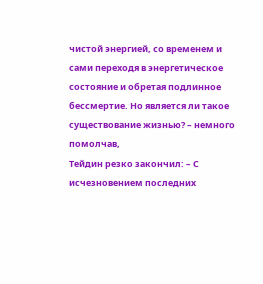чистой энергией, со временем и сами переходя в энергетическое состояние и обретая подлинное бессмертие. Но является ли такое существование жизнью? – немного помолчав,
Тейдин резко закончил: – С исчезновением последних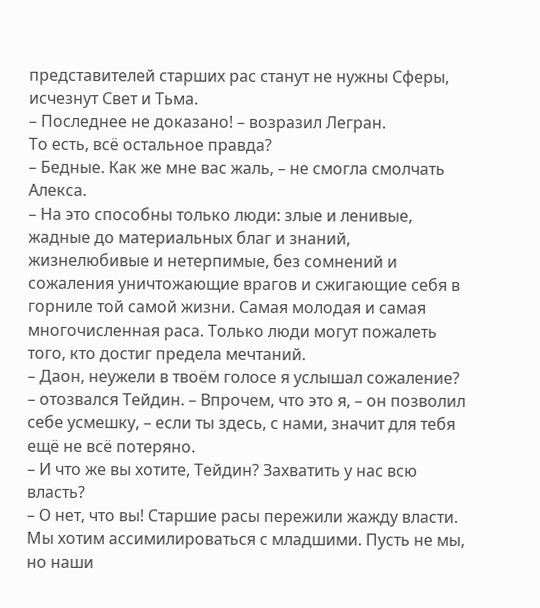представителей старших рас станут не нужны Сферы, исчезнут Свет и Тьма.
– Последнее не доказано! – возразил Легран.
То есть, всё остальное правда?
– Бедные. Как же мне вас жаль, – не смогла смолчать Алекса.
– На это способны только люди: злые и ленивые, жадные до материальных благ и знаний, жизнелюбивые и нетерпимые, без сомнений и сожаления уничтожающие врагов и сжигающие себя в горниле той самой жизни. Самая молодая и самая многочисленная раса. Только люди могут пожалеть того, кто достиг предела мечтаний.
– Даон, неужели в твоём голосе я услышал сожаление? – отозвался Тейдин. – Впрочем, что это я, – он позволил себе усмешку, – если ты здесь, с нами, значит для тебя ещё не всё потеряно.
– И что же вы хотите, Тейдин? Захватить у нас всю власть?
– О нет, что вы! Старшие расы пережили жажду власти. Мы хотим ассимилироваться с младшими. Пусть не мы, но наши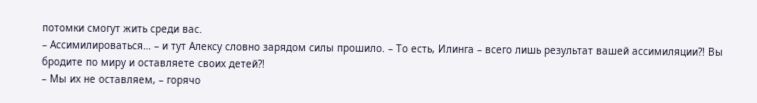потомки смогут жить среди вас.
– Ассимилироваться… – и тут Алексу словно зарядом силы прошило. – То есть, Илинга – всего лишь результат вашей ассимиляции?! Вы бродите по миру и оставляете своих детей?!
– Мы их не оставляем, – горячо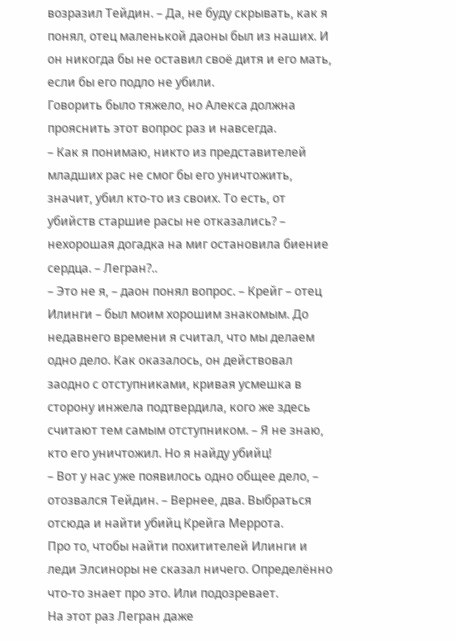возразил Тейдин. – Да, не буду скрывать, как я понял, отец маленькой даоны был из наших. И он никогда бы не оставил своё дитя и его мать, если бы его подло не убили.
Говорить было тяжело, но Алекса должна прояснить этот вопрос раз и навсегда.
– Как я понимаю, никто из представителей младших рас не смог бы его уничтожить, значит, убил кто-то из своих. То есть, от убийств старшие расы не отказались? – нехорошая догадка на миг остановила биение сердца. – Легран?..
– Это не я, – даон понял вопрос. – Крейг – отец Илинги – был моим хорошим знакомым. До недавнего времени я считал, что мы делаем одно дело. Как оказалось, он действовал заодно с отступниками, кривая усмешка в сторону инжела подтвердила, кого же здесь считают тем самым отступником. – Я не знаю, кто его уничтожил. Но я найду убийц!
– Вот у нас уже появилось одно общее дело, – отозвался Тейдин. – Вернее, два. Выбраться отсюда и найти убийц Крейга Меррота.
Про то, чтобы найти похитителей Илинги и леди Элсиноры не сказал ничего. Определённо что-то знает про это. Или подозревает.
На этот раз Легран даже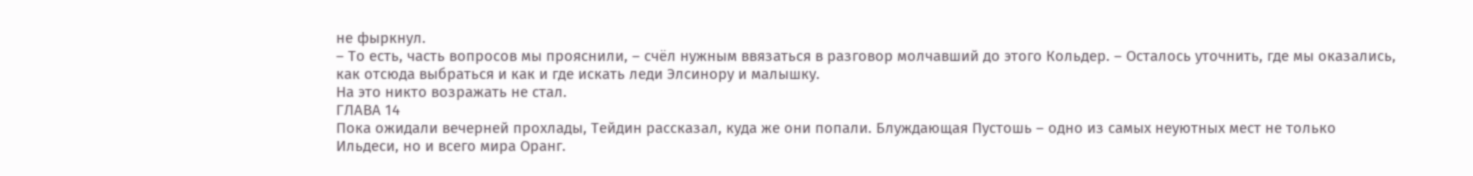не фыркнул.
– То есть, часть вопросов мы прояснили, – счёл нужным ввязаться в разговор молчавший до этого Кольдер. – Осталось уточнить, где мы оказались, как отсюда выбраться и как и где искать леди Элсинору и малышку.
На это никто возражать не стал.
ГЛАВА 14
Пока ожидали вечерней прохлады, Тейдин рассказал, куда же они попали. Блуждающая Пустошь – одно из самых неуютных мест не только Ильдеси, но и всего мира Оранг.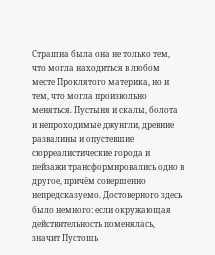Страшна была она не только тем, что могла находиться в любом месте Проклятого материка, но и тем, что могла произвольно меняться. Пустыня и скалы, болота и непроходимые джунгли, древние развалины и опустевшие сюрреалистические города и пейзажи трансформировались одно в другое, причём совершенно непредсказуемо. Достоверного здесь было немного: если окружающая действительность поменялась, значит Пустошь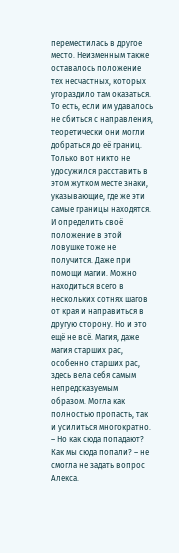переместилась в другое место. Неизменным также оставалось положение тех несчастных, которых угораздило там оказаться. То есть, если им удавалось не сбиться с направления, теоретически они могли добраться до её границ. Только вот никто не удосужился расставить в этом жутком месте знаки, указывающие, где же эти самые границы находятся. И определить своё положение в этой ловушке тоже не получится. Даже при помощи магии. Можно находиться всего в нескольких сотнях шагов от края и направиться в другую сторону. Но и это ещё не всё. Магия, даже магия старших рас, особенно старших рас, здесь вела себя самым непредсказуемым образом. Могла как полностью пропасть, так и усилиться многократно.
– Но как сюда попадают? Как мы сюда попали? – не смогла не задать вопрос Алекса.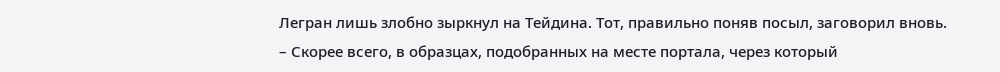Легран лишь злобно зыркнул на Тейдина. Тот, правильно поняв посыл, заговорил вновь.
– Скорее всего, в образцах, подобранных на месте портала, через который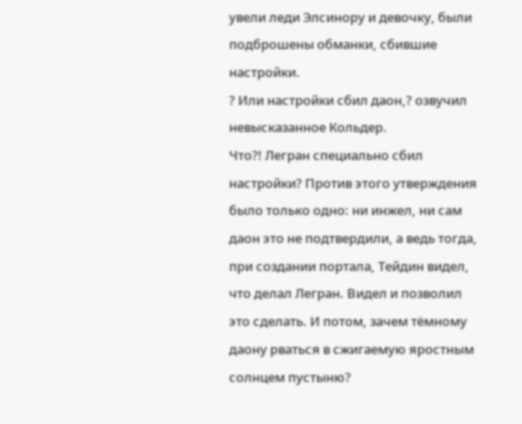увели леди Элсинору и девочку, были подброшены обманки, сбившие настройки.
? Или настройки сбил даон,? озвучил невысказанное Кольдер.
Что?! Легран специально сбил настройки? Против этого утверждения было только одно: ни инжел, ни сам даон это не подтвердили, а ведь тогда, при создании портала, Тейдин видел, что делал Легран. Видел и позволил это сделать. И потом, зачем тёмному даону рваться в сжигаемую яростным солнцем пустыню?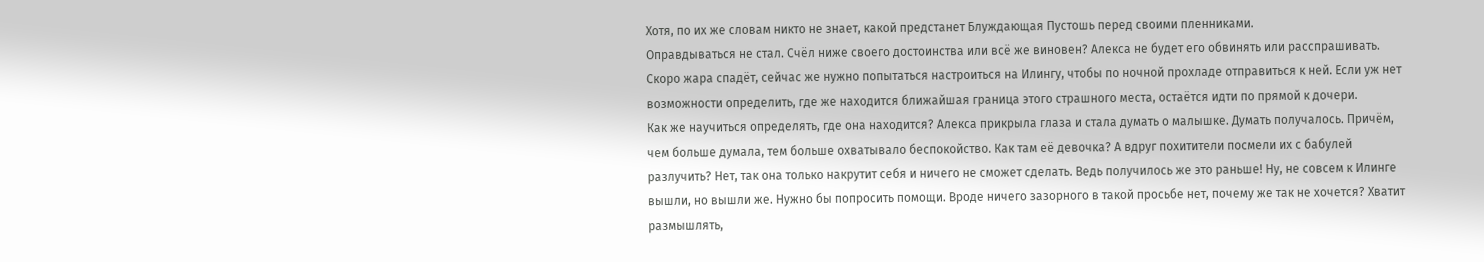Хотя, по их же словам никто не знает, какой предстанет Блуждающая Пустошь перед своими пленниками.
Оправдываться не стал. Счёл ниже своего достоинства или всё же виновен? Алекса не будет его обвинять или расспрашивать. Скоро жара спадёт, сейчас же нужно попытаться настроиться на Илингу, чтобы по ночной прохладе отправиться к ней. Если уж нет возможности определить, где же находится ближайшая граница этого страшного места, остаётся идти по прямой к дочери.
Как же научиться определять, где она находится? Алекса прикрыла глаза и стала думать о малышке. Думать получалось. Причём, чем больше думала, тем больше охватывало беспокойство. Как там её девочка? А вдруг похитители посмели их с бабулей разлучить? Нет, так она только накрутит себя и ничего не сможет сделать. Ведь получилось же это раньше! Ну, не совсем к Илинге вышли, но вышли же. Нужно бы попросить помощи. Вроде ничего зазорного в такой просьбе нет, почему же так не хочется? Хватит размышлять,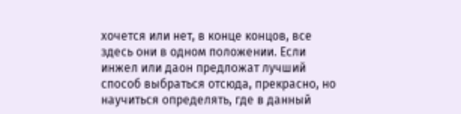хочется или нет, в конце концов, все здесь они в одном положении. Если инжел или даон предложат лучший способ выбраться отсюда, прекрасно, но научиться определять, где в данный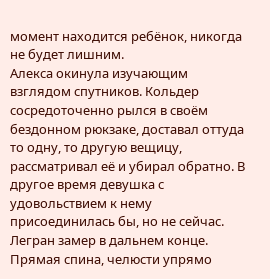момент находится ребёнок, никогда не будет лишним.
Алекса окинула изучающим взглядом спутников. Кольдер сосредоточенно рылся в своём бездонном рюкзаке, доставал оттуда то одну, то другую вещицу, рассматривал её и убирал обратно. В другое время девушка с удовольствием к нему присоединилась бы, но не сейчас. Легран замер в дальнем конце. Прямая спина, челюсти упрямо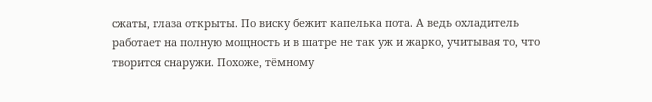сжаты, глаза открыты. По виску бежит капелька пота. А ведь охладитель работает на полную мощность и в шатре не так уж и жарко, учитывая то, что творится снаружи. Похоже, тёмному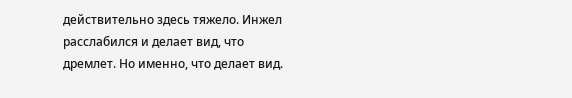действительно здесь тяжело. Инжел расслабился и делает вид, что дремлет. Но именно, что делает вид.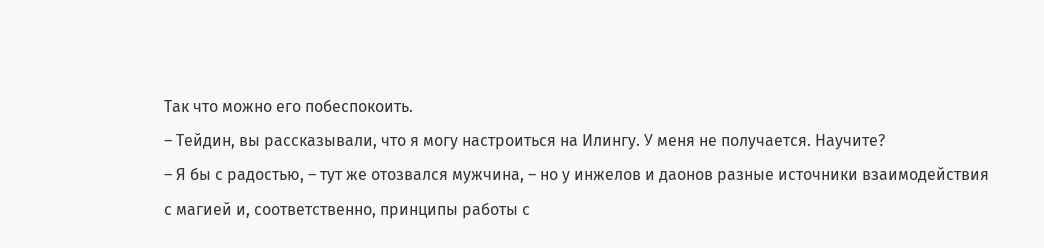Так что можно его побеспокоить.
– Тейдин, вы рассказывали, что я могу настроиться на Илингу. У меня не получается. Научите?
– Я бы с радостью, – тут же отозвался мужчина, – но у инжелов и даонов разные источники взаимодействия с магией и, соответственно, принципы работы с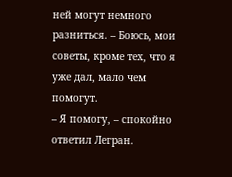ней могут немного разниться. – Боюсь, мои советы, кроме тех, что я уже дал, мало чем помогут.
– Я помогу, – спокойно ответил Легран.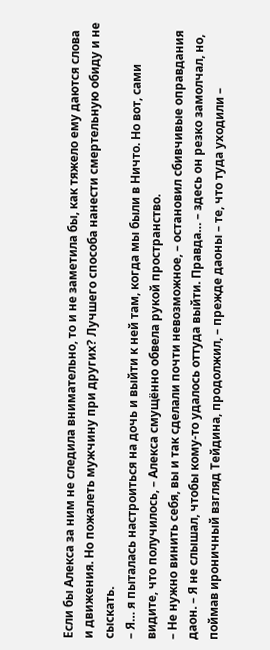Если бы Алекса за ним не следила внимательно, то и не заметила бы, как тяжело ему даются слова и движения. Но пожалеть мужчину при других? Лучшего способа нанести смертельную обиду и не сыскать.
– Я… я пыталась настроиться на дочь и выйти к ней там, когда мы были в Ничто. Но вот, сами видите, что получилось, – Алекса смущённо обвела рукой пространство.
– Не нужно винить себя, вы и так сделали почти невозможное, – остановил сбивчивые оправдания даон. – Я не слышал, чтобы кому-то удалось оттуда выйти. Правда… – здесь он резко замолчал, но, поймав ироничный взгляд Тейдина, продолжил, – прежде даоны – те, что туда уходили –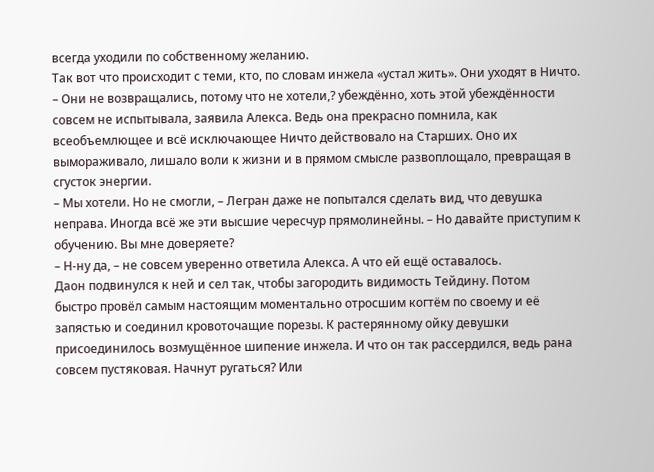всегда уходили по собственному желанию.
Так вот что происходит с теми, кто, по словам инжела «устал жить». Они уходят в Ничто.
– Они не возвращались, потому что не хотели,? убеждённо, хоть этой убеждённости совсем не испытывала, заявила Алекса. Ведь она прекрасно помнила, как всеобъемлющее и всё исключающее Ничто действовало на Старших. Оно их вымораживало, лишало воли к жизни и в прямом смысле развоплощало, превращая в сгусток энергии.
– Мы хотели. Но не смогли, – Легран даже не попытался сделать вид, что девушка неправа. Иногда всё же эти высшие чересчур прямолинейны. – Но давайте приступим к обучению. Вы мне доверяете?
– Н-ну да, – не совсем уверенно ответила Алекса. А что ей ещё оставалось.
Даон подвинулся к ней и сел так, чтобы загородить видимость Тейдину. Потом
быстро провёл самым настоящим моментально отросшим когтём по своему и её запястью и соединил кровоточащие порезы. К растерянному ойку девушки присоединилось возмущённое шипение инжела. И что он так рассердился, ведь рана совсем пустяковая. Начнут ругаться? Или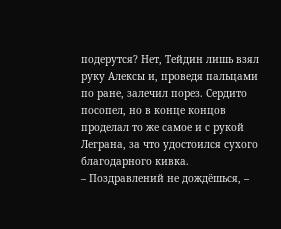подерутся? Нет, Тейдин лишь взял руку Алексы и, проведя пальцами по ране, залечил порез. Сердито посопел, но в конце концов проделал то же самое и с рукой Леграна, за что удостоился сухого благодарного кивка.
– Поздравлений не дождёшься, –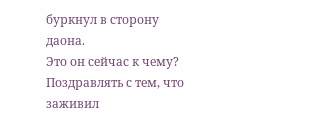буркнул в сторону даона.
Это он сейчас к чему? Поздравлять с тем, что заживил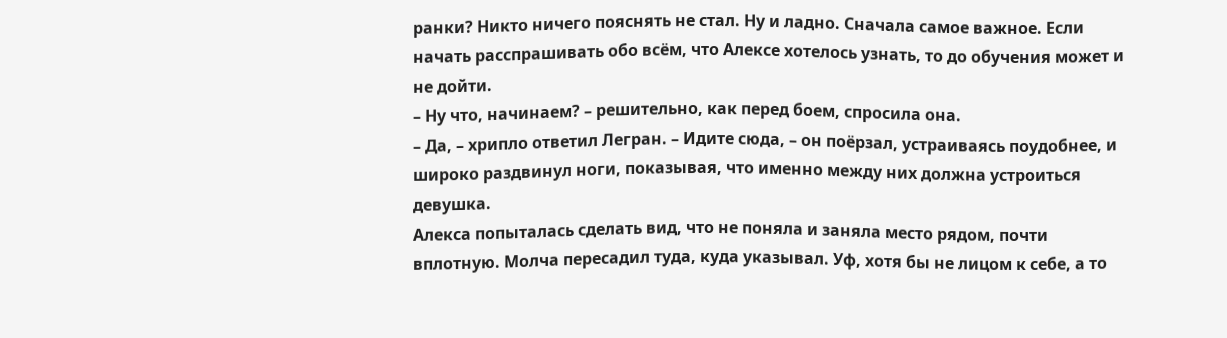ранки? Никто ничего пояснять не стал. Ну и ладно. Сначала самое важное. Если начать расспрашивать обо всём, что Алексе хотелось узнать, то до обучения может и не дойти.
– Ну что, начинаем? – решительно, как перед боем, спросила она.
– Да, – хрипло ответил Легран. – Идите сюда, – он поёрзал, устраиваясь поудобнее, и широко раздвинул ноги, показывая, что именно между них должна устроиться девушка.
Алекса попыталась сделать вид, что не поняла и заняла место рядом, почти вплотную. Молча пересадил туда, куда указывал. Уф, хотя бы не лицом к себе, а то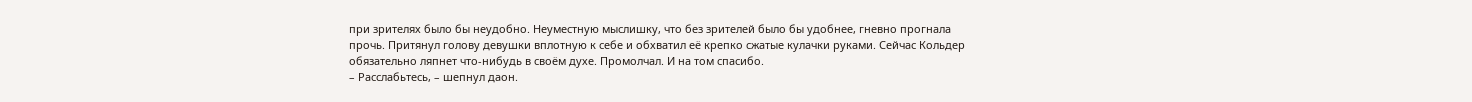при зрителях было бы неудобно. Неуместную мыслишку, что без зрителей было бы удобнее, гневно прогнала прочь. Притянул голову девушки вплотную к себе и обхватил её крепко сжатые кулачки руками. Сейчас Кольдер обязательно ляпнет что-нибудь в своём духе. Промолчал. И на том спасибо.
– Расслабьтесь, – шепнул даон.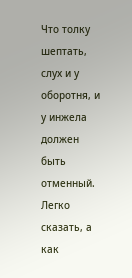Что толку шептать, слух и у оборотня, и у инжела должен быть отменный.
Легко сказать, а как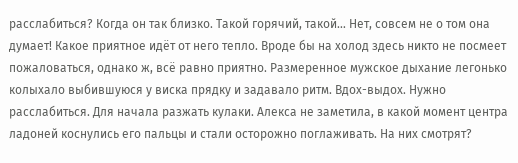расслабиться? Когда он так близко. Такой горячий, такой… Нет, совсем не о том она думает! Какое приятное идёт от него тепло. Вроде бы на холод здесь никто не посмеет пожаловаться, однако ж, всё равно приятно. Размеренное мужское дыхание легонько колыхало выбившуюся у виска прядку и задавало ритм. Вдох-выдох. Нужно расслабиться. Для начала разжать кулаки. Алекса не заметила, в какой момент центра ладоней коснулись его пальцы и стали осторожно поглаживать. На них смотрят?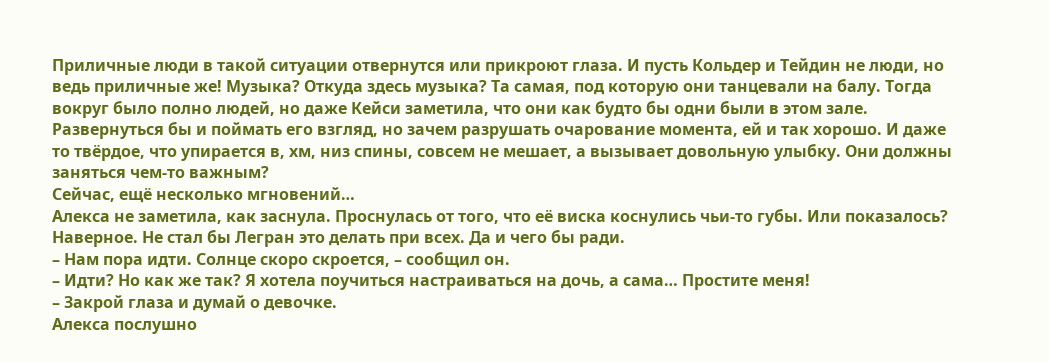Приличные люди в такой ситуации отвернутся или прикроют глаза. И пусть Кольдер и Тейдин не люди, но ведь приличные же! Музыка? Откуда здесь музыка? Та самая, под которую они танцевали на балу. Тогда вокруг было полно людей, но даже Кейси заметила, что они как будто бы одни были в этом зале. Развернуться бы и поймать его взгляд, но зачем разрушать очарование момента, ей и так хорошо. И даже то твёрдое, что упирается в, хм, низ спины, совсем не мешает, а вызывает довольную улыбку. Они должны заняться чем-то важным?
Сейчас, ещё несколько мгновений…
Алекса не заметила, как заснула. Проснулась от того, что её виска коснулись чьи-то губы. Или показалось? Наверное. Не стал бы Легран это делать при всех. Да и чего бы ради.
– Нам пора идти. Солнце скоро скроется, – сообщил он.
– Идти? Но как же так? Я хотела поучиться настраиваться на дочь, а сама… Простите меня!
– Закрой глаза и думай о девочке.
Алекса послушно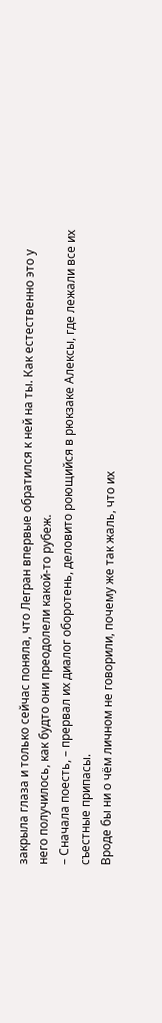закрыла глаза и только сейчас поняла, что Легран впервые обратился к ней на ты. Как естественно это у него получилось, как будто они преодолели какой-то рубеж.
– Сначала поесть, – прервал их диалог оборотень, деловито роющийся в рюкзаке Алексы, где лежали все их съестные припасы.
Вроде бы ни о чём личном не говорили, почему же так жаль, что их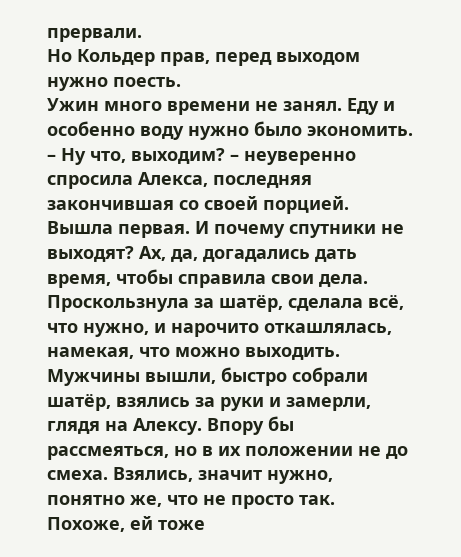прервали.
Но Кольдер прав, перед выходом нужно поесть.
Ужин много времени не занял. Еду и особенно воду нужно было экономить.
– Ну что, выходим? – неуверенно спросила Алекса, последняя закончившая со своей порцией.
Вышла первая. И почему спутники не выходят? Ах, да, догадались дать время, чтобы справила свои дела. Проскользнула за шатёр, сделала всё, что нужно, и нарочито откашлялась, намекая, что можно выходить.
Мужчины вышли, быстро собрали шатёр, взялись за руки и замерли, глядя на Алексу. Впору бы рассмеяться, но в их положении не до смеха. Взялись, значит нужно, понятно же, что не просто так. Похоже, ей тоже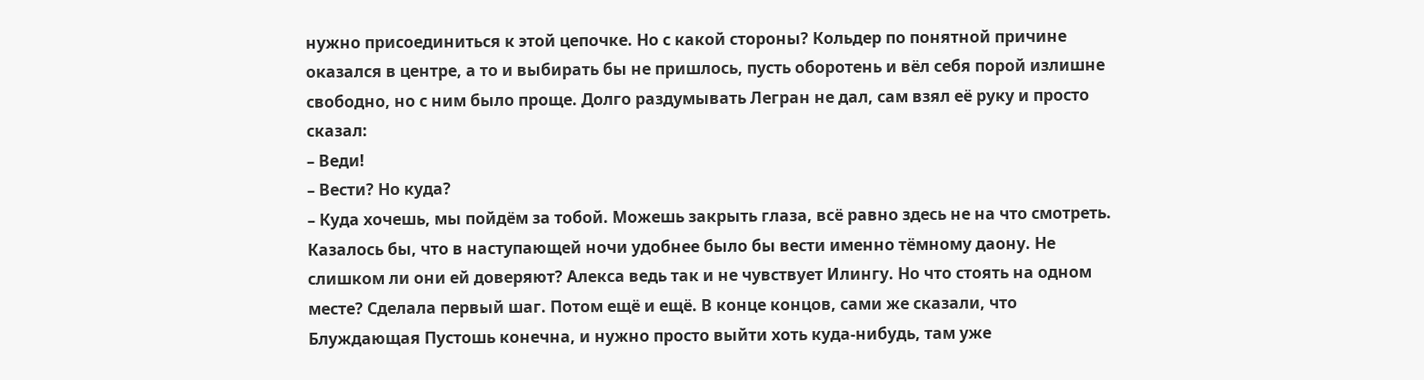нужно присоединиться к этой цепочке. Но с какой стороны? Кольдер по понятной причине оказался в центре, а то и выбирать бы не пришлось, пусть оборотень и вёл себя порой излишне свободно, но с ним было проще. Долго раздумывать Легран не дал, сам взял её руку и просто сказал:
– Веди!
– Вести? Но куда?
– Куда хочешь, мы пойдём за тобой. Можешь закрыть глаза, всё равно здесь не на что смотреть.
Казалось бы, что в наступающей ночи удобнее было бы вести именно тёмному даону. Не слишком ли они ей доверяют? Алекса ведь так и не чувствует Илингу. Но что стоять на одном месте? Сделала первый шаг. Потом ещё и ещё. В конце концов, сами же сказали, что Блуждающая Пустошь конечна, и нужно просто выйти хоть куда-нибудь, там уже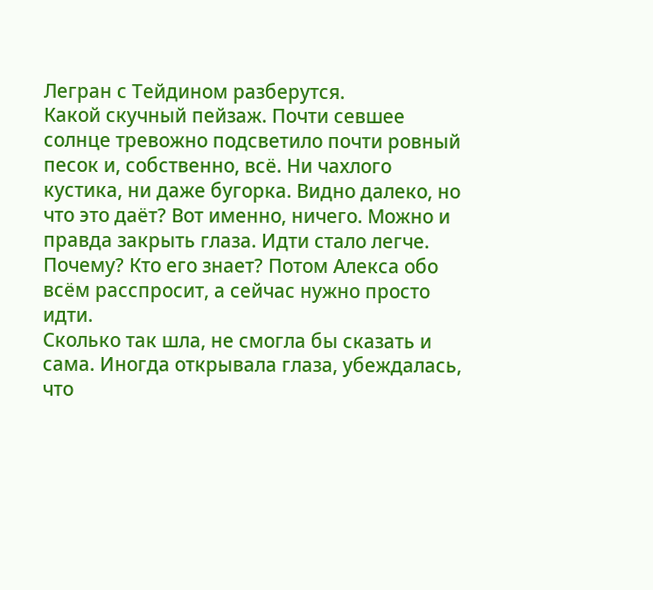Легран с Тейдином разберутся.
Какой скучный пейзаж. Почти севшее солнце тревожно подсветило почти ровный песок и, собственно, всё. Ни чахлого кустика, ни даже бугорка. Видно далеко, но что это даёт? Вот именно, ничего. Можно и правда закрыть глаза. Идти стало легче. Почему? Кто его знает? Потом Алекса обо всём расспросит, а сейчас нужно просто идти.
Сколько так шла, не смогла бы сказать и сама. Иногда открывала глаза, убеждалась, что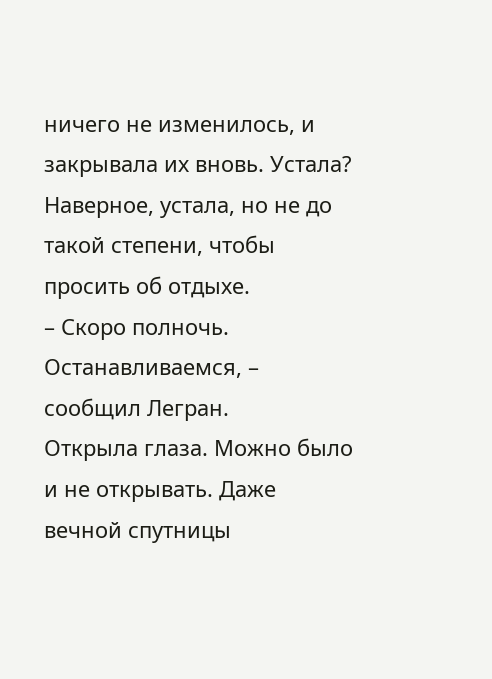ничего не изменилось, и закрывала их вновь. Устала? Наверное, устала, но не до такой степени, чтобы просить об отдыхе.
– Скоро полночь. Останавливаемся, – сообщил Легран.
Открыла глаза. Можно было и не открывать. Даже вечной спутницы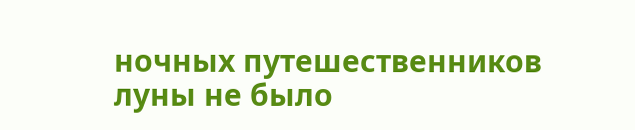ночных путешественников луны не было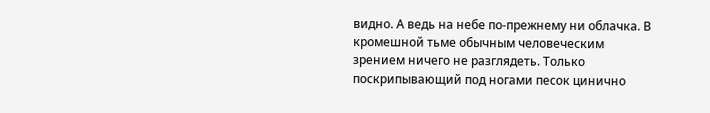видно. А ведь на небе по-прежнему ни облачка. В кромешной тьме обычным человеческим зрением ничего не разглядеть. Только поскрипывающий под ногами песок цинично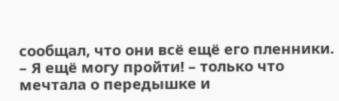сообщал, что они всё ещё его пленники.
– Я ещё могу пройти! – только что мечтала о передышке и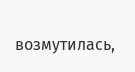возмутилась,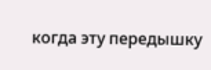когда эту передышку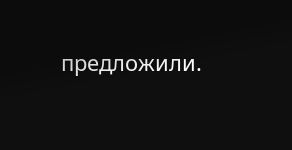предложили.